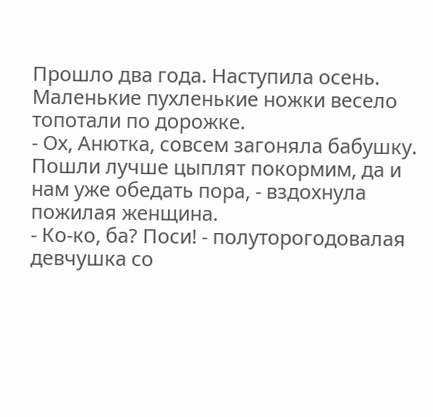Прошло два года. Наступила осень.
Маленькие пухленькие ножки весело топотали по дорожке.
- Ох, Анютка, совсем загоняла бабушку. Пошли лучше цыплят покормим, да и нам уже обедать пора, - вздохнула пожилая женщина.
- Ко-ко, ба? Поси! - полуторогодовалая девчушка со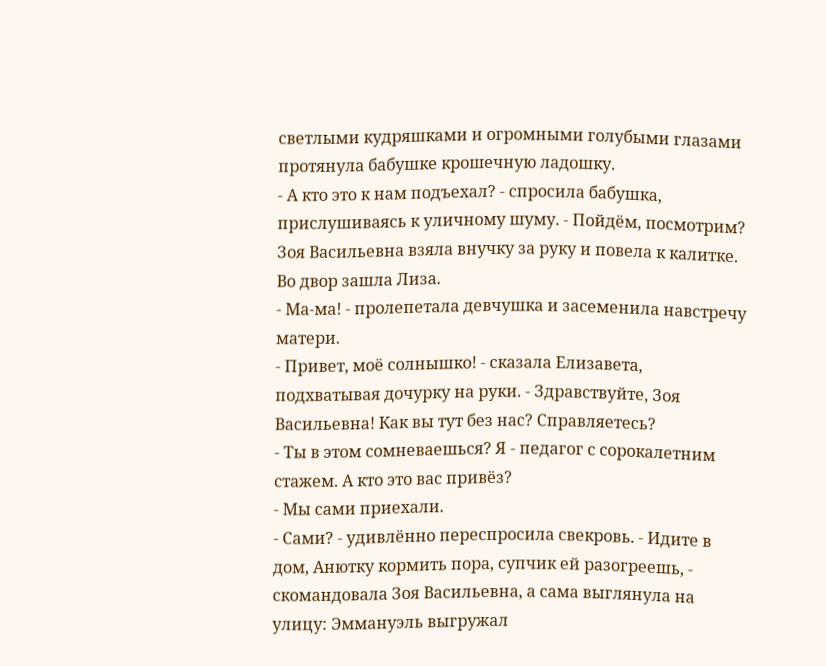светлыми кудряшками и огромными голубыми глазами протянула бабушке крошечную ладошку.
- А кто это к нам подъехал? - спросила бабушка, прислушиваясь к уличному шуму. - Пойдём, посмотрим?
Зоя Васильевна взяла внучку за руку и повела к калитке. Во двор зашла Лиза.
- Ма-ма! - пролепетала девчушка и засеменила навстречу матери.
- Привет, моё солнышко! - сказала Елизавета, подхватывая дочурку на руки. - Здравствуйте, Зоя Васильевна! Как вы тут без нас? Справляетесь?
- Ты в этом сомневаешься? Я - педагог с сорокалетним стажем. А кто это вас привёз?
- Мы сами приехали.
- Сами? - удивлённо переспросила свекровь. - Идите в дом, Анютку кормить пора, супчик ей разогреешь, - скомандовала Зоя Васильевна, а сама выглянула на улицу: Эммануэль выгружал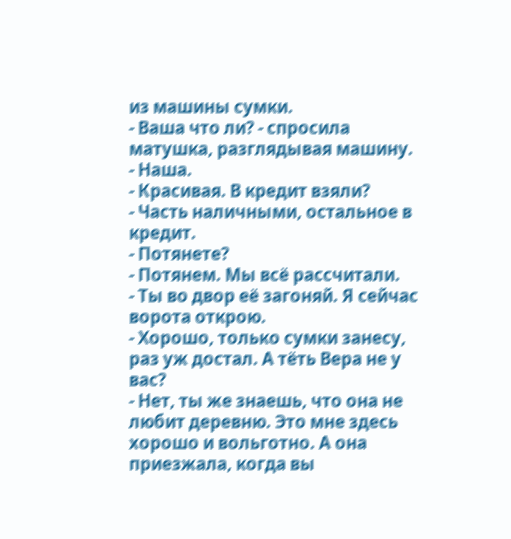из машины сумки.
- Ваша что ли? - спросила матушка, разглядывая машину.
- Наша.
- Красивая. В кредит взяли?
- Часть наличными, остальное в кредит.
- Потянете?
- Потянем. Мы всё рассчитали.
- Ты во двор её загоняй. Я сейчас ворота открою.
- Хорошо, только сумки занесу, раз уж достал. А тёть Вера не у вас?
- Нет, ты же знаешь, что она не любит деревню. Это мне здесь хорошо и вольготно. А она приезжала, когда вы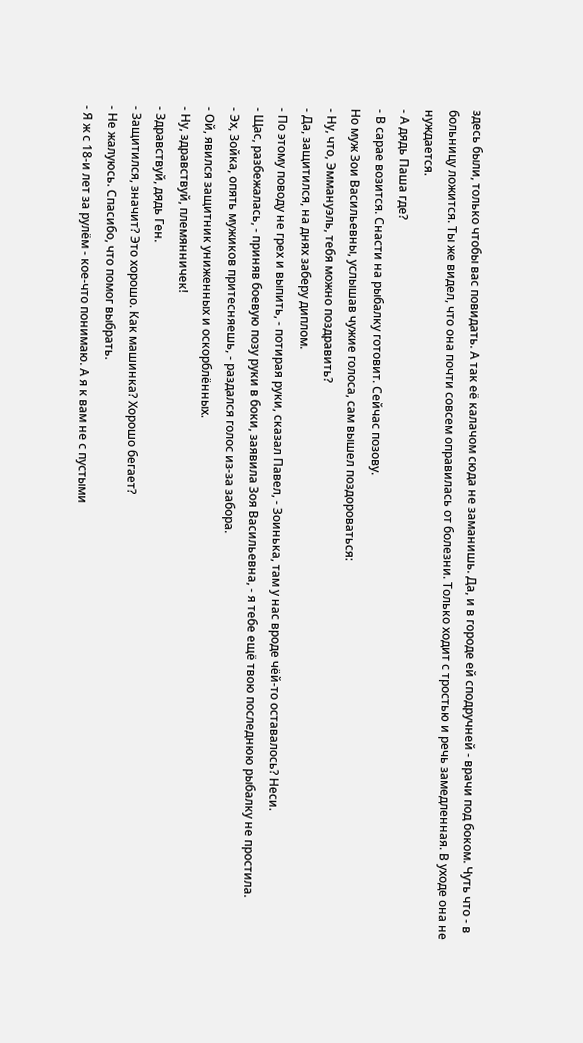здесь были, только чтобы вас повидать. А так её калачом сюда не заманишь. Да, и в городе ей сподручней - врачи под боком. Чуть что - в больницу ложится. Ты же видел, что она почти совсем оправилась от болезни. Только ходит с тростью и речь замедленная. В уходе она не нуждается.
- А дядь Паша где?
- В сарае возится. Снасти на рыбалку готовит. Сейчас позову.
Но муж Зои Васильевны, услышав чужие голоса, сам вышел поздороваться:
- Ну, что, Эммануэль, тебя можно поздравить?
- Да, защитился, на днях заберу диплом.
- По этому поводу не грех и выпить, - потирая руки, сказал Павел, - Зоинька, там у нас вроде чёй-то оставалось? Неси.
- Щас, разбежалась, - приняв боевую позу руки в боки, заявила Зоя Васильевна, - я тебе ещё твою последнюю рыбалку не простила.
- Эх, Зойка, опять мужиков притесняешь, - раздался голос из-за забора.
- Ой, явился защитник униженных и оскорблённых.
- Ну, здравствуй, племянничек!
- Здравствуй, дядь Ген.
- Защитился, значит? Это хорошо. Как машинка? Хорошо бегает?
- Не жалуюсь. Спасибо, что помог выбрать.
- Я ж с 18-и лет за рулём - кое-что понимаю. А я к вам не с пустыми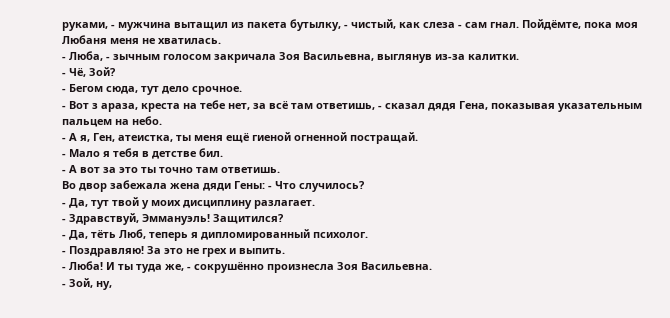руками, - мужчина вытащил из пакета бутылку, - чистый, как слеза - сам гнал. Пойдёмте, пока моя Любаня меня не хватилась.
- Люба, - зычным голосом закричала Зоя Васильевна, выглянув из-за калитки.
- Чё, Зой?
- Бегом сюда, тут дело срочное.
- Вот з араза, креста на тебе нет, за всё там ответишь, - сказал дядя Гена, показывая указательным пальцем на небо.
- А я, Ген, атеистка, ты меня ещё гиеной огненной постращай.
- Мало я тебя в детстве бил.
- А вот за это ты точно там ответишь.
Во двор забежала жена дяди Гены: - Что случилось?
- Да, тут твой у моих дисциплину разлагает.
- Здравствуй, Эммануэль! Защитился?
- Да, тёть Люб, теперь я дипломированный психолог.
- Поздравляю! За это не грех и выпить.
- Люба! И ты туда же, - сокрушённо произнесла Зоя Васильевна.
- Зой, ну,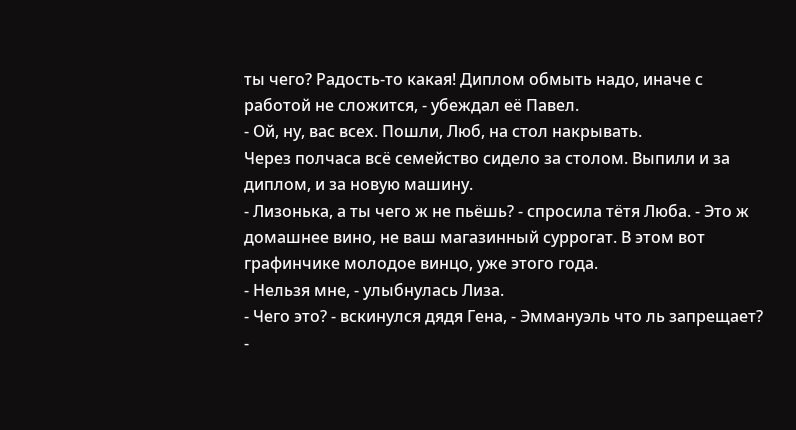ты чего? Радость-то какая! Диплом обмыть надо, иначе с работой не сложится, - убеждал её Павел.
- Ой, ну, вас всех. Пошли, Люб, на стол накрывать.
Через полчаса всё семейство сидело за столом. Выпили и за диплом, и за новую машину.
- Лизонька, а ты чего ж не пьёшь? - спросила тётя Люба. - Это ж домашнее вино, не ваш магазинный суррогат. В этом вот графинчике молодое винцо, уже этого года.
- Нельзя мне, - улыбнулась Лиза.
- Чего это? - вскинулся дядя Гена, - Эммануэль что ль запрещает?
-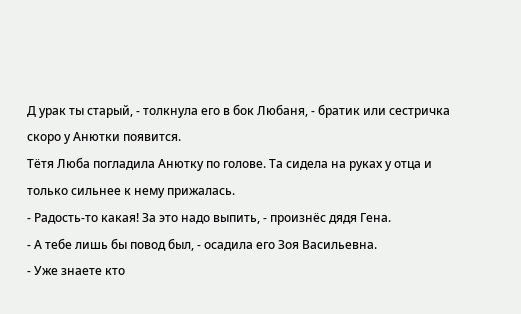Д урак ты старый, - толкнула его в бок Любаня, - братик или сестричка скоро у Анютки появится.
Тётя Люба погладила Анютку по голове. Та сидела на руках у отца и только сильнее к нему прижалась.
- Радость-то какая! За это надо выпить, - произнёс дядя Гена.
- А тебе лишь бы повод был, - осадила его Зоя Васильевна.
- Уже знаете кто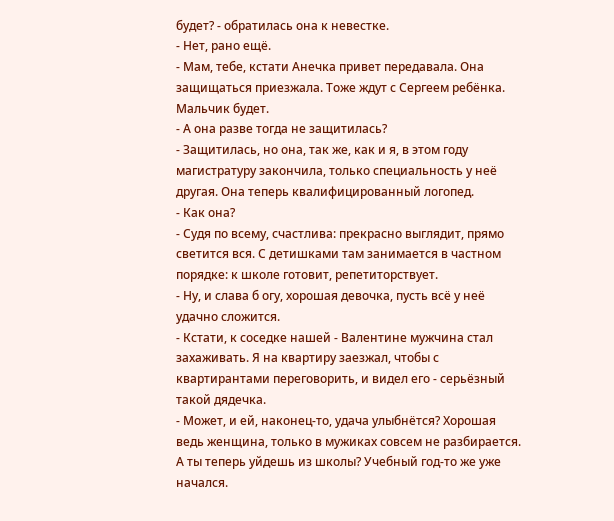будет? - обратилась она к невестке.
- Нет, рано ещё.
- Мам, тебе, кстати Анечка привет передавала. Она защищаться приезжала. Тоже ждут с Сергеем ребёнка. Мальчик будет.
- А она разве тогда не защитилась?
- Защитилась, но она, так же, как и я, в этом году магистратуру закончила, только специальность у неё другая. Она теперь квалифицированный логопед.
- Как она?
- Судя по всему, счастлива: прекрасно выглядит, прямо светится вся. С детишками там занимается в частном порядке: к школе готовит, репетиторствует.
- Ну, и слава б огу, хорошая девочка, пусть всё у неё удачно сложится.
- Кстати, к соседке нашей - Валентине мужчина стал захаживать. Я на квартиру заезжал, чтобы с квартирантами переговорить, и видел его - серьёзный такой дядечка.
- Может, и ей, наконец-то, удача улыбнётся? Хорошая ведь женщина, только в мужиках совсем не разбирается. А ты теперь уйдешь из школы? Учебный год-то же уже начался.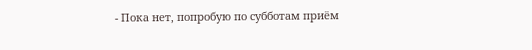- Пока нет, попробую по субботам приём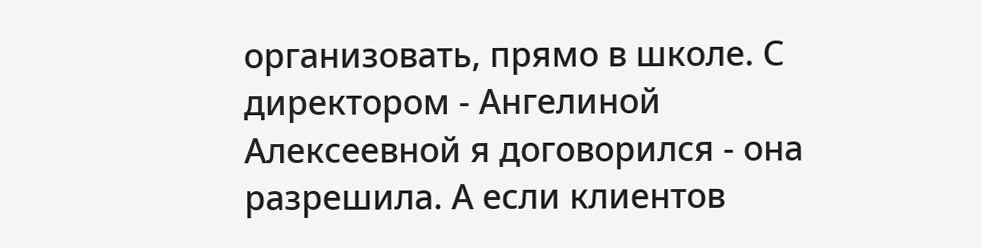организовать, прямо в школе. С директором - Ангелиной Алексеевной я договорился - она разрешила. А если клиентов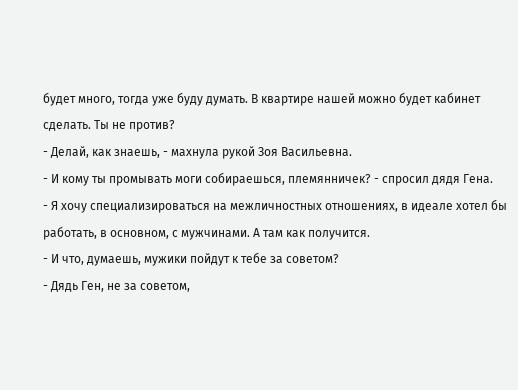будет много, тогда уже буду думать. В квартире нашей можно будет кабинет сделать. Ты не против?
- Делай, как знаешь, - махнула рукой Зоя Васильевна.
- И кому ты промывать моги собираешься, племянничек? - спросил дядя Гена.
- Я хочу специализироваться на межличностных отношениях, в идеале хотел бы работать, в основном, с мужчинами. А там как получится.
- И что, думаешь, мужики пойдут к тебе за советом?
- Дядь Ген, не за советом,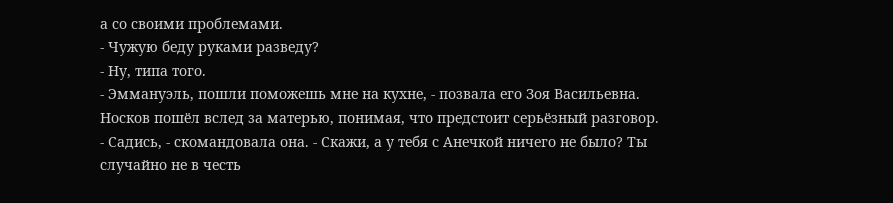а со своими проблемами.
- Чужую беду руками разведу?
- Ну, типа того.
- Эммануэль, пошли поможешь мне на кухне, - позвала его Зоя Васильевна.
Носков пошёл вслед за матерью, понимая, что предстоит серьёзный разговор.
- Садись, - скомандовала она. - Скажи, а у тебя с Анечкой ничего не было? Ты случайно не в честь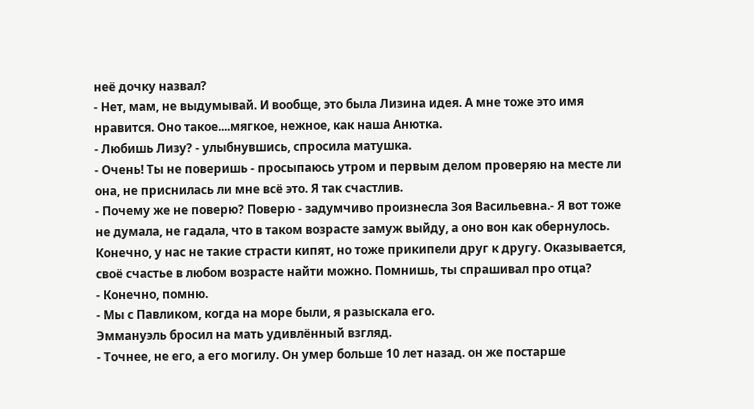неё дочку назвал?
- Нет, мам, не выдумывай. И вообще, это была Лизина идея. А мне тоже это имя нравится. Оно такое....мягкое, нежное, как наша Анютка.
- Любишь Лизу? - улыбнувшись, спросила матушка.
- Очень! Ты не поверишь - просыпаюсь утром и первым делом проверяю на месте ли она, не приснилась ли мне всё это. Я так счастлив.
- Почему же не поверю? Поверю - задумчиво произнесла Зоя Васильевна.- Я вот тоже не думала, не гадала, что в таком возрасте замуж выйду, а оно вон как обернулось. Конечно, у нас не такие страсти кипят, но тоже прикипели друг к другу. Оказывается, своё счастье в любом возрасте найти можно. Помнишь, ты спрашивал про отца?
- Конечно, помню.
- Мы с Павликом, когда на море были, я разыскала его.
Эммануэль бросил на мать удивлённый взгляд.
- Точнее, не его, а его могилу. Он умер больше 10 лет назад. он же постарше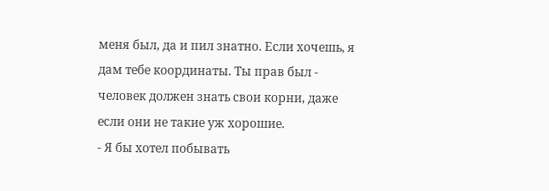меня был, да и пил знатно. Если хочешь, я дам тебе координаты. Ты прав был - человек должен знать свои корни, даже если они не такие уж хорошие.
- Я бы хотел побывать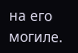на его могиле.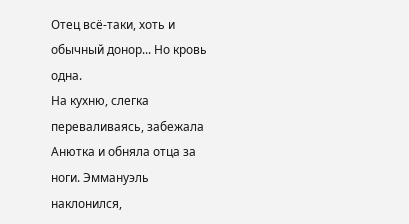Отец всё-таки, хоть и обычный донор... Но кровь одна.
На кухню, слегка переваливаясь, забежала Анютка и обняла отца за ноги. Эммануэль наклонился,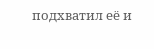подхватил её и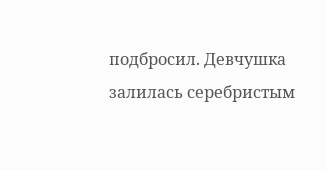подбросил. Девчушка залилась серебристым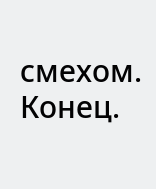смехом.
Конец.